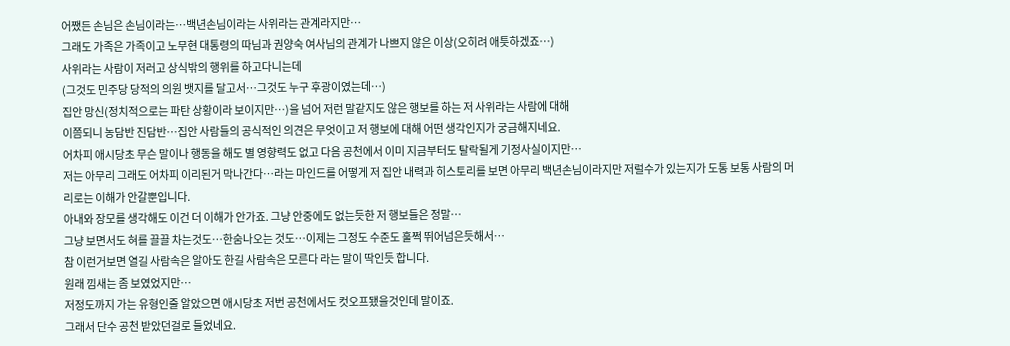어쨌든 손님은 손님이라는…백년손님이라는 사위라는 관계라지만…
그래도 가족은 가족이고 노무현 대통령의 따님과 권양숙 여사님의 관계가 나쁘지 않은 이상(오히려 애틋하겠죠…)
사위라는 사람이 저러고 상식밖의 행위를 하고다니는데
(그것도 민주당 당적의 의원 뱃지를 달고서…그것도 누구 후광이였는데…)
집안 망신(정치적으로는 파탄 상황이라 보이지만…)을 넘어 저런 말같지도 않은 행보를 하는 저 사위라는 사람에 대해
이쯤되니 농담반 진담반…집안 사람들의 공식적인 의견은 무엇이고 저 행보에 대해 어떤 생각인지가 궁금해지네요.
어차피 애시당초 무슨 말이나 행동을 해도 별 영향력도 없고 다음 공천에서 이미 지금부터도 탈락될게 기정사실이지만…
저는 아무리 그래도 어차피 이리된거 막나간다…라는 마인드를 어떻게 저 집안 내력과 히스토리를 보면 아무리 백년손님이라지만 저럴수가 있는지가 도통 보통 사람의 머리로는 이해가 안갈뿐입니다.
아내와 장모를 생각해도 이건 더 이해가 안가죠. 그냥 안중에도 없는듯한 저 행보들은 정말…
그냥 보면서도 혀를 끌끌 차는것도…한숨나오는 것도…이제는 그정도 수준도 훌쩍 뛰어넘은듯해서…
참 이런거보면 열길 사람속은 알아도 한길 사람속은 모른다 라는 말이 딱인듯 합니다.
원래 낌새는 좀 보였었지만…
저정도까지 가는 유형인줄 알았으면 애시당초 저번 공천에서도 컷오프됐을것인데 말이죠.
그래서 단수 공천 받았던걸로 들었네요.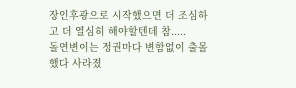장인후광으로 시작했으면 더 조심하고 더 열심히 해야할텐데 참.....
돌연변이는 정권마다 변함없이 출몰했다 사라졌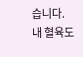습니다.
내 혈육도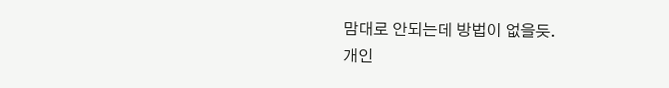맘대로 안되는데 방법이 없을듯.
개인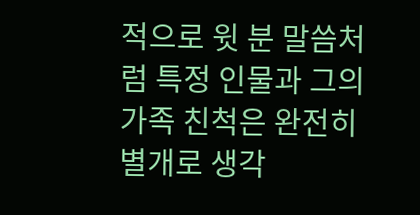적으로 윗 분 말씀처럼 특정 인물과 그의 가족 친척은 완전히 별개로 생각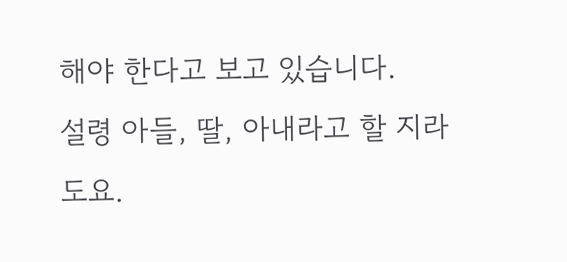해야 한다고 보고 있습니다.
설령 아들, 딸, 아내라고 할 지라도요.